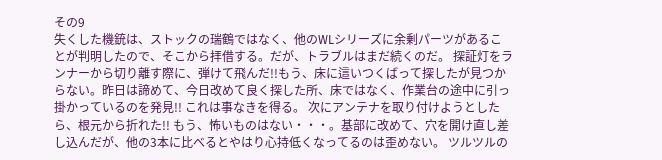その9
失くした機銃は、ストックの瑞鶴ではなく、他のWLシリーズに余剰パーツがあることが判明したので、そこから拝借する。だが、トラブルはまだ続くのだ。 探証灯をランナーから切り離す際に、弾けて飛んだ!!もう、床に這いつくばって探したが見つからない。昨日は諦めて、今日改めて良く探した所、床ではなく、作業台の途中に引っ掛かっているのを発見!! これは事なきを得る。 次にアンテナを取り付けようとしたら、根元から折れた!! もう、怖いものはない・・・。基部に改めて、穴を開け直し差し込んだが、他の3本に比べるとやはり心持低くなってるのは歪めない。 ツルツルの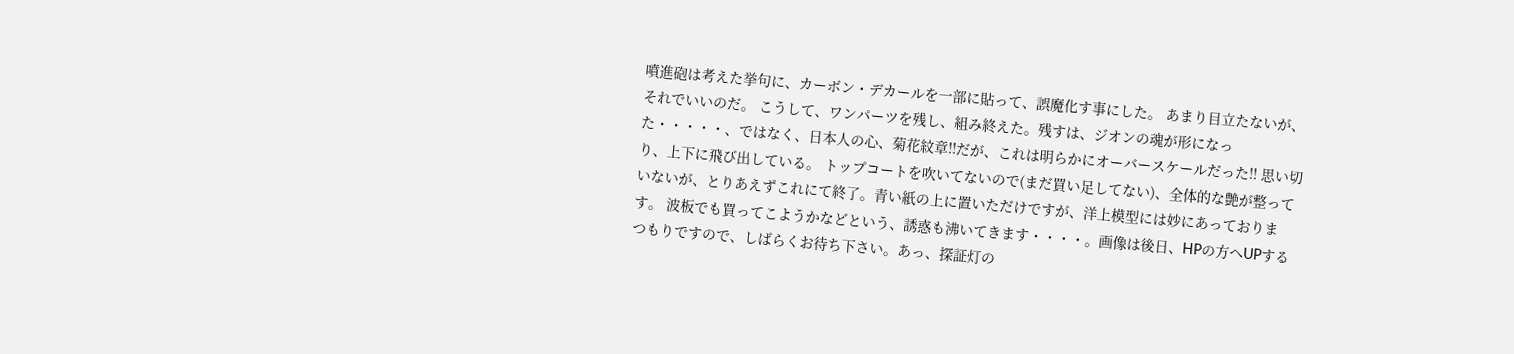噴進砲は考えた挙句に、カーボン・デカールを一部に貼って、誤魔化す事にした。 あまり目立たないが、それでいいのだ。 こうして、ワンパーツを残し、組み終えた。残すは、ジオンの魂が形になった・・・・・、ではなく、日本人の心、菊花紋章!!だが、これは明らかにオーバースケールだった!! 思い切り、上下に飛び出している。 トップコートを吹いてないので(まだ買い足してない)、全体的な艶が整っていないが、とりあえずこれにて終了。青い紙の上に置いただけですが、洋上模型には妙にあっております。 波板でも買ってこようかなどという、誘惑も沸いてきます・・・・。画像は後日、HPの方へUPするつもりですので、しばらくお待ち下さい。あっ、探証灯の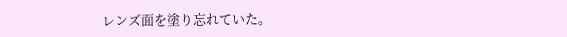レンズ面を塗り忘れていた。